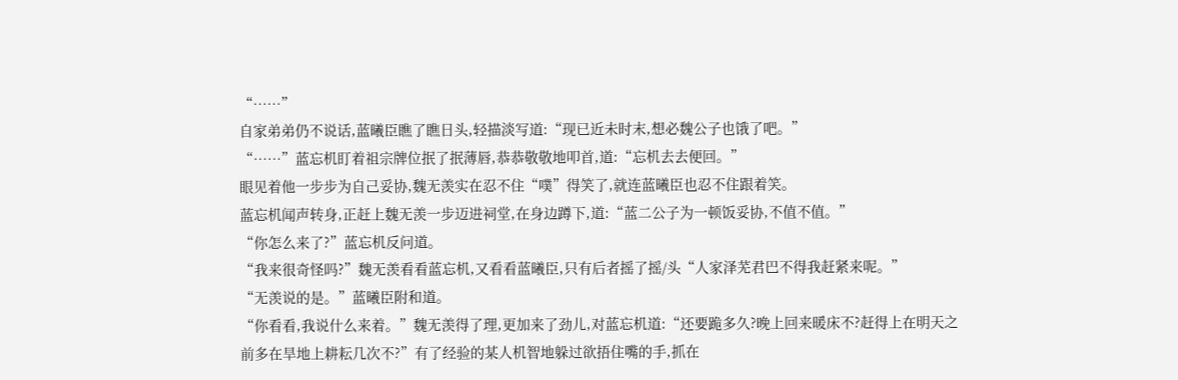“……”
自家弟弟仍不说话,蓝曦臣瞧了瞧日头,轻描淡写道:“现已近未时末,想必魏公子也饿了吧。”
“……”蓝忘机盯着祖宗牌位抿了抿薄唇,恭恭敬敬地叩首,道:“忘机去去便回。”
眼见着他一步步为自己妥协,魏无羡实在忍不住“噗”得笑了,就连蓝曦臣也忍不住跟着笑。
蓝忘机闻声转身,正赶上魏无羡一步迈进祠堂,在身边蹲下,道:“蓝二公子为一顿饭妥协,不值不值。”
“你怎么来了?”蓝忘机反问道。
“我来很奇怪吗?”魏无羡看看蓝忘机,又看看蓝曦臣,只有后者摇了摇/头“人家泽芜君巴不得我赶紧来呢。”
“无羡说的是。”蓝曦臣附和道。
“你看看,我说什么来着。”魏无羡得了理,更加来了劲儿,对蓝忘机道:“还要跪多久?晚上回来暖床不?赶得上在明天之前多在旱地上耕耘几次不?”有了经验的某人机智地躲过欲捂住嘴的手,抓在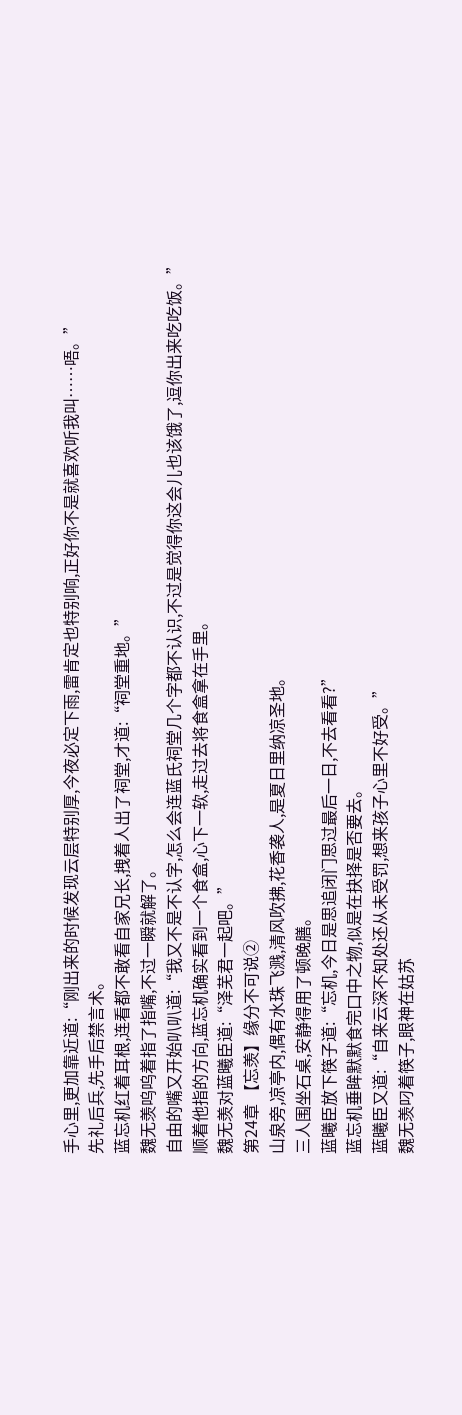手心里,更加靠近道:“刚出来的时候发现云层特别厚,今夜必定下雨,雷肯定也特别响,正好你不是就喜欢听我叫……唔。”
先礼后兵,先手后禁言术。
蓝忘机红着耳根,连看都不敢看自家兄长,拽着人出了祠堂,才道:“祠堂重地。”
魏无羡呜呜着指了指嘴,不过一瞬就解了。
自由的嘴又开始叭叭道:“我又不是不认字,怎么会连蓝氏祠堂几个字都不认识,不过是觉得你这会儿也该饿了,逗你出来吃吃饭。”
顺着他指的方向,蓝忘机确实看到一个食盒,心下一软,走过去将食盒拿在手里。
魏无羡对蓝曦臣道:“泽芜君一起吧。”
第24章 【忘羡】缘分不可说②
山泉旁,凉亭内,偶有水珠飞溅,清风吹拂,花香袭人,是夏日里纳凉圣地。
三人围坐石桌,安静得用了顿晚膳。
蓝曦臣放下筷子道:“忘机,今日是思追闭门思过最后一日,不去看看?”
蓝忘机垂眸默默食完口中之物,似是在抉择是否要去。
蓝曦臣又道:“自来云深不知处还从未受罚,想来孩子心里不好受。”
魏无羡叼着筷子,眼神在姑苏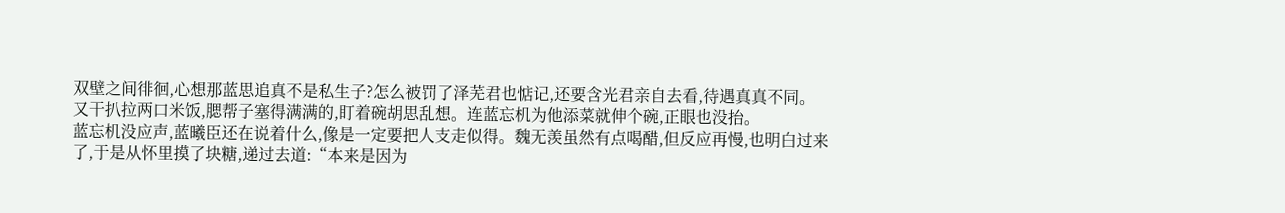双壁之间徘徊,心想那蓝思追真不是私生子?怎么被罚了泽芜君也惦记,还要含光君亲自去看,待遇真真不同。
又干扒拉两口米饭,腮帮子塞得满满的,盯着碗胡思乱想。连蓝忘机为他添菜就伸个碗,正眼也没抬。
蓝忘机没应声,蓝曦臣还在说着什么,像是一定要把人支走似得。魏无羡虽然有点喝醋,但反应再慢,也明白过来了,于是从怀里摸了块糖,递过去道:“本来是因为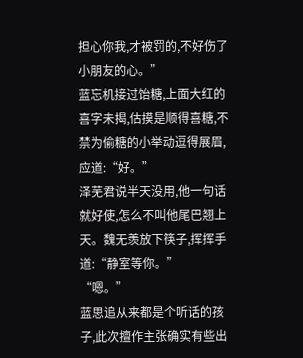担心你我,才被罚的,不好伤了小朋友的心。”
蓝忘机接过饴糖,上面大红的喜字未揭,估摸是顺得喜糖,不禁为偷糖的小举动逗得展眉,应道:“好。”
泽芜君说半天没用,他一句话就好使,怎么不叫他尾巴翘上天。魏无羡放下筷子,挥挥手道:“静室等你。”
“嗯。”
蓝思追从来都是个听话的孩子,此次擅作主张确实有些出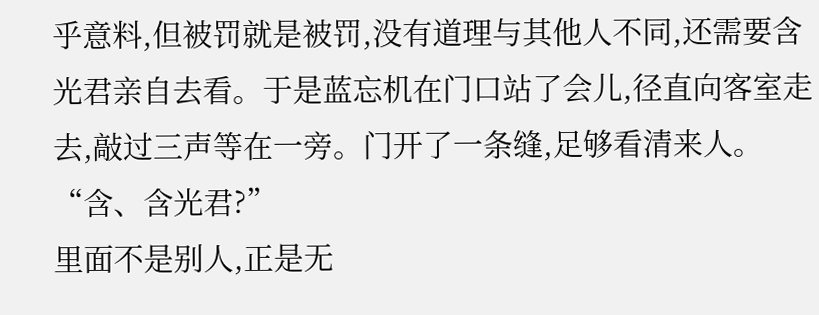乎意料,但被罚就是被罚,没有道理与其他人不同,还需要含光君亲自去看。于是蓝忘机在门口站了会儿,径直向客室走去,敲过三声等在一旁。门开了一条缝,足够看清来人。
“含、含光君?”
里面不是别人,正是无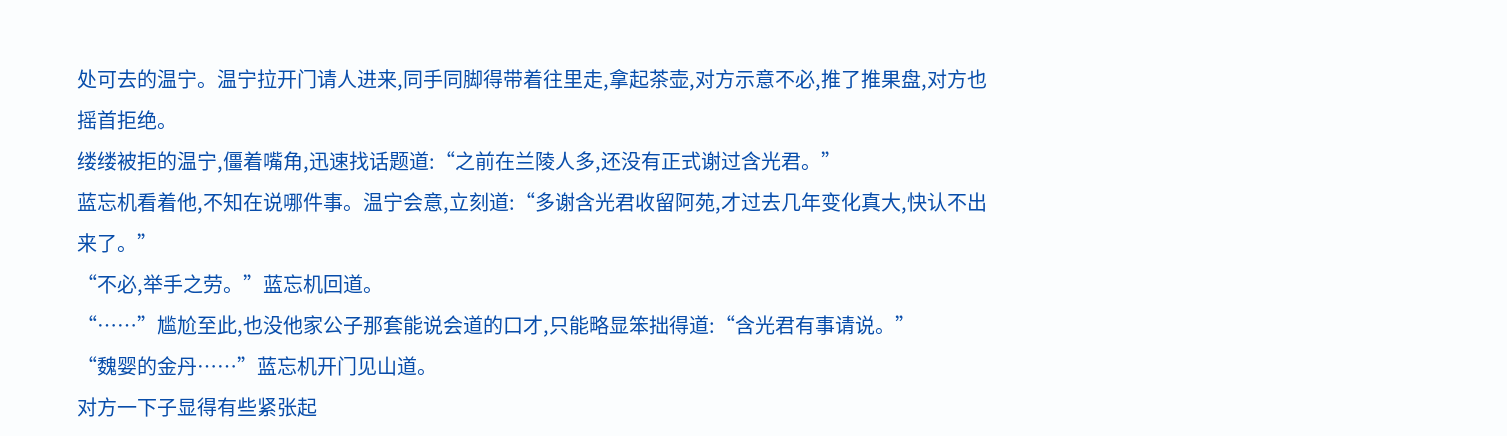处可去的温宁。温宁拉开门请人进来,同手同脚得带着往里走,拿起茶壶,对方示意不必,推了推果盘,对方也摇首拒绝。
缕缕被拒的温宁,僵着嘴角,迅速找话题道:“之前在兰陵人多,还没有正式谢过含光君。”
蓝忘机看着他,不知在说哪件事。温宁会意,立刻道:“多谢含光君收留阿苑,才过去几年变化真大,快认不出来了。”
“不必,举手之劳。”蓝忘机回道。
“……”尴尬至此,也没他家公子那套能说会道的口才,只能略显笨拙得道:“含光君有事请说。”
“魏婴的金丹……”蓝忘机开门见山道。
对方一下子显得有些紧张起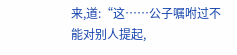来,道:“这……公子嘱咐过不能对别人提起,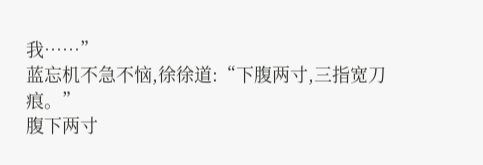我……”
蓝忘机不急不恼,徐徐道:“下腹两寸,三指宽刀痕。”
腹下两寸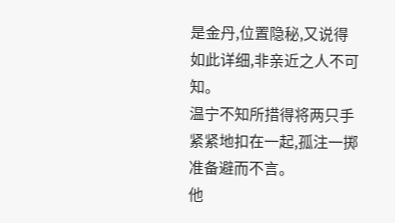是金丹,位置隐秘,又说得如此详细,非亲近之人不可知。
温宁不知所措得将两只手紧紧地扣在一起,孤注一掷准备避而不言。
他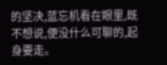的坚决,蓝忘机看在眼里,既不想说,便没什么可聊的,起身要走。